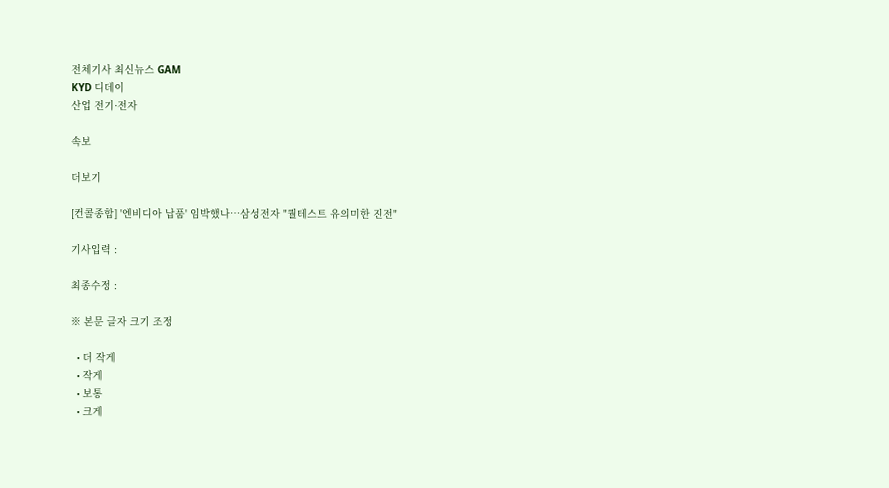전체기사 최신뉴스 GAM
KYD 디데이
산업 전기·전자

속보

더보기

[컨콜종합] '엔비디아 납품' 임박했나…삼성전자 "퀄테스트 유의미한 진전"

기사입력 :

최종수정 :

※ 본문 글자 크기 조정

  • 더 작게
  • 작게
  • 보통
  • 크게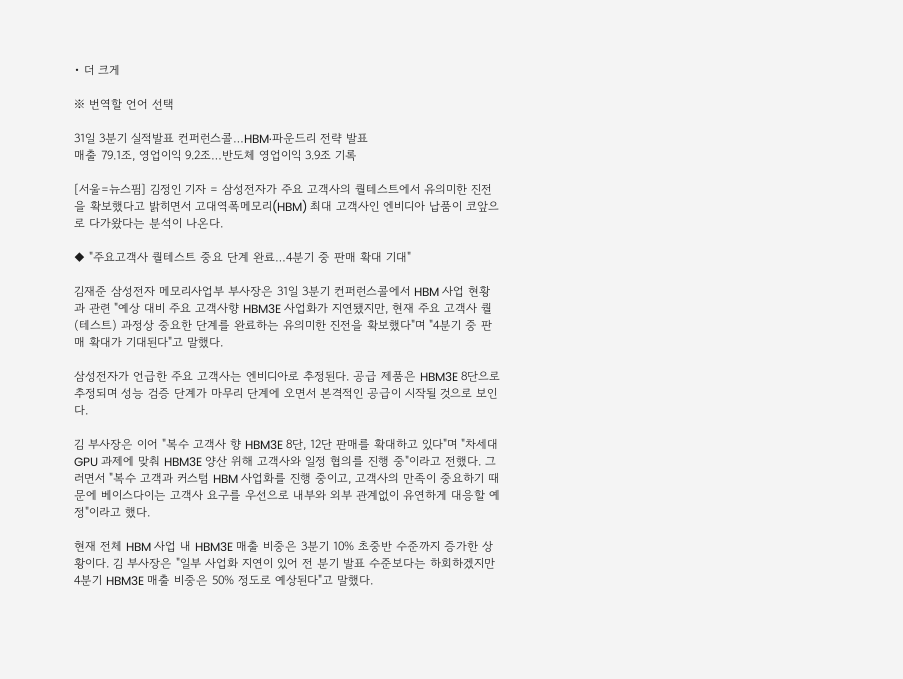• 더 크게

※ 번역할 언어 선택

31일 3분기 실적발표 컨퍼런스콜…HBM·파운드리 전략 발표
매출 79.1조, 영업이익 9.2조…반도체 영업이익 3.9조 기록

[서울=뉴스핌] 김정인 기자 = 삼성전자가 주요 고객사의 퀄테스트에서 유의미한 진전을 확보했다고 밝히면서 고대역폭메모리(HBM) 최대 고객사인 엔비디아 납품이 코앞으로 다가왔다는 분석이 나온다.

◆ "주요고객사 퀄테스트 중요 단계 완료…4분기 중 판매 확대 기대"

김재준 삼성전자 메모리사업부 부사장은 31일 3분기 컨퍼런스콜에서 HBM 사업 현황과 관련 "예상 대비 주요 고객사향 HBM3E 사업화가 지연됐지만, 현재 주요 고객사 퀄(테스트) 과정상 중요한 단계를 완료하는 유의미한 진전을 확보했다"며 "4분기 중 판매 확대가 기대된다"고 말했다.

삼성전자가 언급한 주요 고객사는 엔비디아로 추정된다. 공급 제품은 HBM3E 8단으로 추정되며 성능 검증 단계가 마무리 단계에 오면서 본격적인 공급이 시작될 것으로 보인다.

김 부사장은 이어 "복수 고객사 향 HBM3E 8단, 12단 판매를 확대하고 있다"며 "차세대 GPU 과제에 맞춰 HBM3E 양산 위해 고객사와 일정 협의를 진행 중"이라고 전했다. 그러면서 "복수 고객과 커스텀 HBM 사업화를 진행 중이고, 고객사의 만족이 중요하기 때문에 베이스다이는 고객사 요구를 우선으로 내부와 외부 관계없이 유연하게 대응할 예정"이라고 했다.

현재 전체 HBM 사업 내 HBM3E 매출 비중은 3분기 10% 초중반 수준까지 증가한 상황이다. 김 부사장은 "일부 사업화 지연이 있어 전 분기 발표 수준보다는 하회하겠지만 4분기 HBM3E 매출 비중은 50% 정도로 예상된다"고 말했다.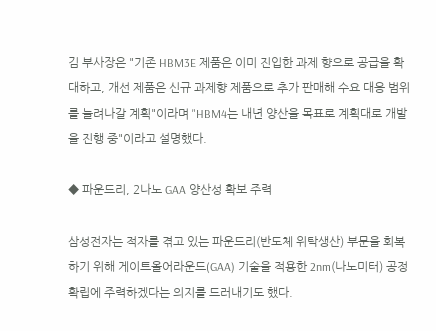김 부사장은 "기존 HBM3E 제품은 이미 진입한 과제 향으로 공급을 확대하고, 개선 제품은 신규 과제향 제품으로 추가 판매해 수요 대응 범위를 늘려나갈 계획"이라며 "HBM4는 내년 양산을 목표로 계획대로 개발을 진행 중"이라고 설명했다.

◆ 파운드리, 2나노 GAA 양산성 확보 주력

삼성전자는 적자를 겪고 있는 파운드리(반도체 위탁생산) 부문을 회복하기 위해 게이트올어라운드(GAA) 기술을 적용한 2nm(나노미터) 공정 확립에 주력하겠다는 의지를 드러내기도 했다.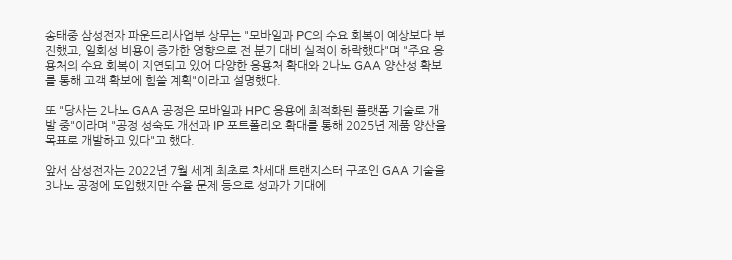송태중 삼성전자 파운드리사업부 상무는 "모바일과 PC의 수요 회복이 예상보다 부진했고, 일회성 비용이 증가한 영향으로 전 분기 대비 실적이 하락했다"며 "주요 응용처의 수요 회복이 지연되고 있어 다양한 응용처 확대와 2나노 GAA 양산성 확보를 통해 고객 확보에 힘쓸 계획"이라고 설명했다.

또 "당사는 2나노 GAA 공정은 모바일과 HPC 응용에 최적화된 플랫폼 기술로 개발 중"이라며 "공정 성숙도 개선과 IP 포트폴리오 확대를 통해 2025년 제품 양산을 목표로 개발하고 있다"고 했다.

앞서 삼성전자는 2022년 7월 세계 최초로 차세대 트랜지스터 구조인 GAA 기술을 3나노 공정에 도입했지만 수율 문제 등으로 성과가 기대에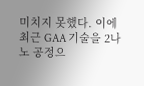미치지 못했다. 이에 최근 GAA 기술을 2나노 공정으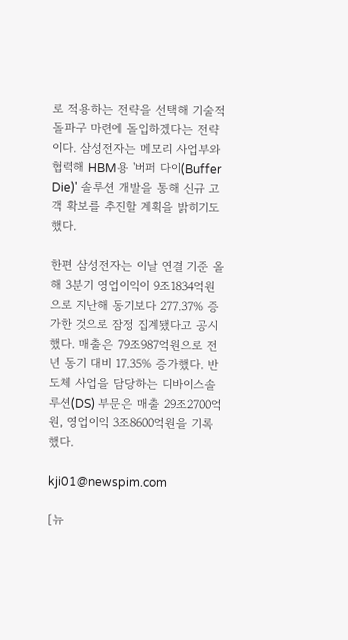로 적용하는 전략을 선택해 기술적 돌파구 마련에 돌입하겠다는 전략이다. 삼성전자는 메모리 사업부와 협력해 HBM용 '버퍼 다이(Buffer Die)' 솔루션 개발을 통해 신규 고객 확보를 추진할 계획을 밝히기도 했다.

한편 삼성전자는 이날 연결 기준 올해 3분기 영업이익이 9조1834억원으로 지난해 동기보다 277.37% 증가한 것으로 잠정 집계됐다고 공시했다. 매출은 79조987억원으로 전년 동기 대비 17.35% 증가했다. 반도체 사업을 담당하는 디바이스솔루션(DS) 부문은 매출 29조2700억원, 영업이익 3조8600억원을 기록했다.

kji01@newspim.com

[뉴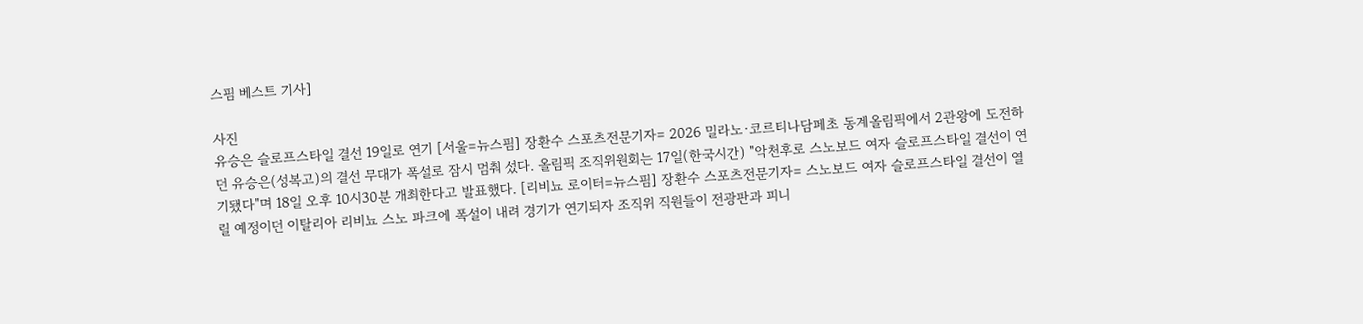스핌 베스트 기사]

사진
유승은 슬로프스타일 결선 19일로 연기 [서울=뉴스핌] 장환수 스포츠전문기자= 2026 밀라노·코르티나담페초 동계올림픽에서 2관왕에 도전하던 유승은(성복고)의 결선 무대가 폭설로 잠시 멈춰 섰다. 올림픽 조직위원회는 17일(한국시간) "악천후로 스노보드 여자 슬로프스타일 결선이 연기됐다"며 18일 오후 10시30분 개최한다고 발표했다. [리비뇨 로이터=뉴스핌] 장환수 스포츠전문기자= 스노보드 여자 슬로프스타일 결선이 열릴 예정이던 이탈리아 리비뇨 스노 파크에 폭설이 내려 경기가 연기되자 조직위 직원들이 전광판과 피니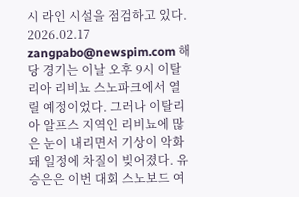시 라인 시설을 점검하고 있다. 2026.02.17 zangpabo@newspim.com 해당 경기는 이날 오후 9시 이탈리아 리비뇨 스노파크에서 열릴 예정이었다. 그러나 이탈리아 알프스 지역인 리비뇨에 많은 눈이 내리면서 기상이 악화돼 일정에 차질이 빚어졌다. 유승은은 이번 대회 스노보드 여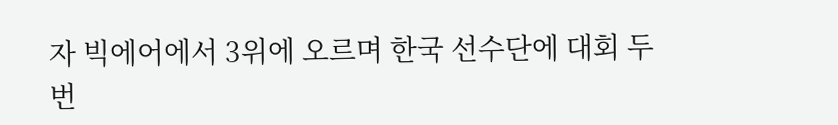자 빅에어에서 3위에 오르며 한국 선수단에 대회 두 번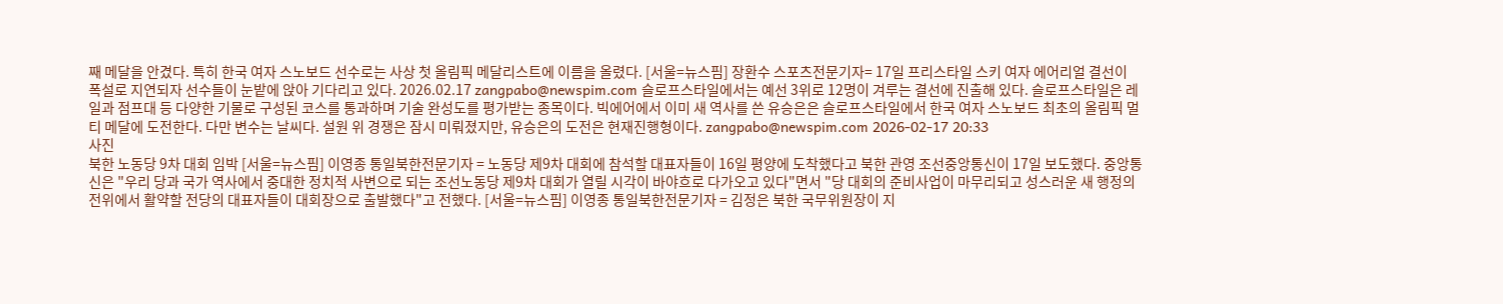째 메달을 안겼다. 특히 한국 여자 스노보드 선수로는 사상 첫 올림픽 메달리스트에 이름을 올렸다. [서울=뉴스핌] 장환수 스포츠전문기자= 17일 프리스타일 스키 여자 에어리얼 결선이 폭설로 지연되자 선수들이 눈밭에 앉아 기다리고 있다. 2026.02.17 zangpabo@newspim.com 슬로프스타일에서는 예선 3위로 12명이 겨루는 결선에 진출해 있다. 슬로프스타일은 레일과 점프대 등 다양한 기물로 구성된 코스를 통과하며 기술 완성도를 평가받는 종목이다. 빅에어에서 이미 새 역사를 쓴 유승은은 슬로프스타일에서 한국 여자 스노보드 최초의 올림픽 멀티 메달에 도전한다. 다만 변수는 날씨다. 설원 위 경쟁은 잠시 미뤄졌지만, 유승은의 도전은 현재진행형이다. zangpabo@newspim.com 2026-02-17 20:33
사진
북한 노동당 9차 대회 임박 [서울=뉴스핌] 이영종 통일북한전문기자 = 노동당 제9차 대회에 참석할 대표자들이 16일 평양에 도착했다고 북한 관영 조선중앙통신이 17일 보도했다. 중앙통신은 "우리 당과 국가 역사에서 중대한 정치적 사변으로 되는 조선노동당 제9차 대회가 열릴 시각이 바야흐로 다가오고 있다"면서 "당 대회의 준비사업이 마무리되고 성스러운 새 행정의 전위에서 활약할 전당의 대표자들이 대회장으로 출발했다"고 전했다. [서울=뉴스핌] 이영종 통일북한전문기자 = 김정은 북한 국무위원장이 지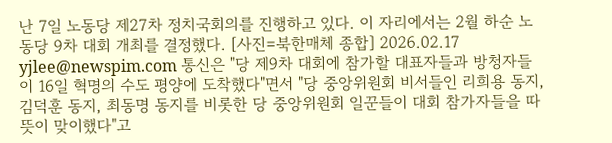난 7일 노동당 제27차 정치국회의를 진행하고 있다. 이 자리에서는 2월 하순 노동당 9차 대회 개최를 결정했다. [사진=북한매체 종합] 2026.02.17 yjlee@newspim.com 통신은 "당 제9차 대회에 참가할 대표자들과 방청자들이 16일 혁명의 수도 평양에 도착했다"면서 "당 중앙위원회 비서들인 리희용 동지, 김덕훈 동지, 최동명 동지를 비롯한 당 중앙위원회 일꾼들이 대회 참가자들을 따뜻이 맞이했다"고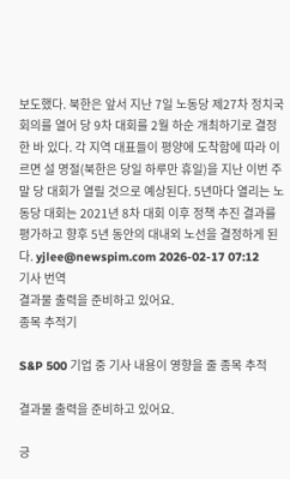보도했다. 북한은 앞서 지난 7일 노동당 제27차 정치국 회의를 열어 당 9차 대회를 2월 하순 개최하기로 결정한 바 있다. 각 지역 대표들이 평양에 도착함에 따라 이르면 설 명절(북한은 당일 하루만 휴일)을 지난 이번 주말 당 대회가 열릴 것으로 예상된다. 5년마다 열리는 노동당 대회는 2021년 8차 대회 이후 정책 추진 결과를 평가하고 향후 5년 동안의 대내외 노선을 결정하게 된다. yjlee@newspim.com 2026-02-17 07:12
기사 번역
결과물 출력을 준비하고 있어요.
종목 추적기

S&P 500 기업 중 기사 내용이 영향을 줄 종목 추적

결과물 출력을 준비하고 있어요.

긍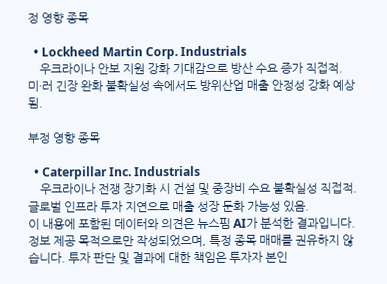정 영향 종목

  • Lockheed Martin Corp. Industrials
    우크라이나 안보 지원 강화 기대감으로 방산 수요 증가 직접적. 미·러 긴장 완화 불확실성 속에서도 방위산업 매출 안정성 강화 예상됨.

부정 영향 종목

  • Caterpillar Inc. Industrials
    우크라이나 전쟁 장기화 시 건설 및 중장비 수요 불확실성 직접적. 글로벌 인프라 투자 지연으로 매출 성장 둔화 가능성 있음.
이 내용에 포함된 데이터와 의견은 뉴스핌 AI가 분석한 결과입니다. 정보 제공 목적으로만 작성되었으며, 특정 종목 매매를 권유하지 않습니다. 투자 판단 및 결과에 대한 책임은 투자자 본인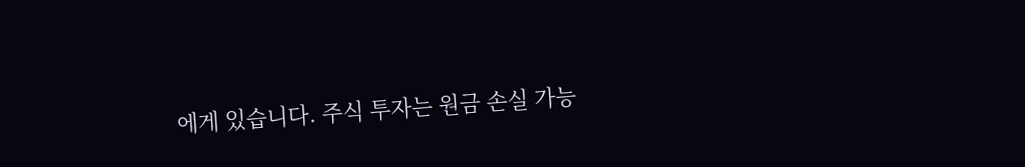에게 있습니다. 주식 투자는 원금 손실 가능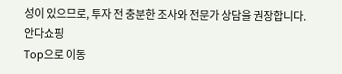성이 있으므로, 투자 전 충분한 조사와 전문가 상담을 권장합니다.
안다쇼핑
Top으로 이동